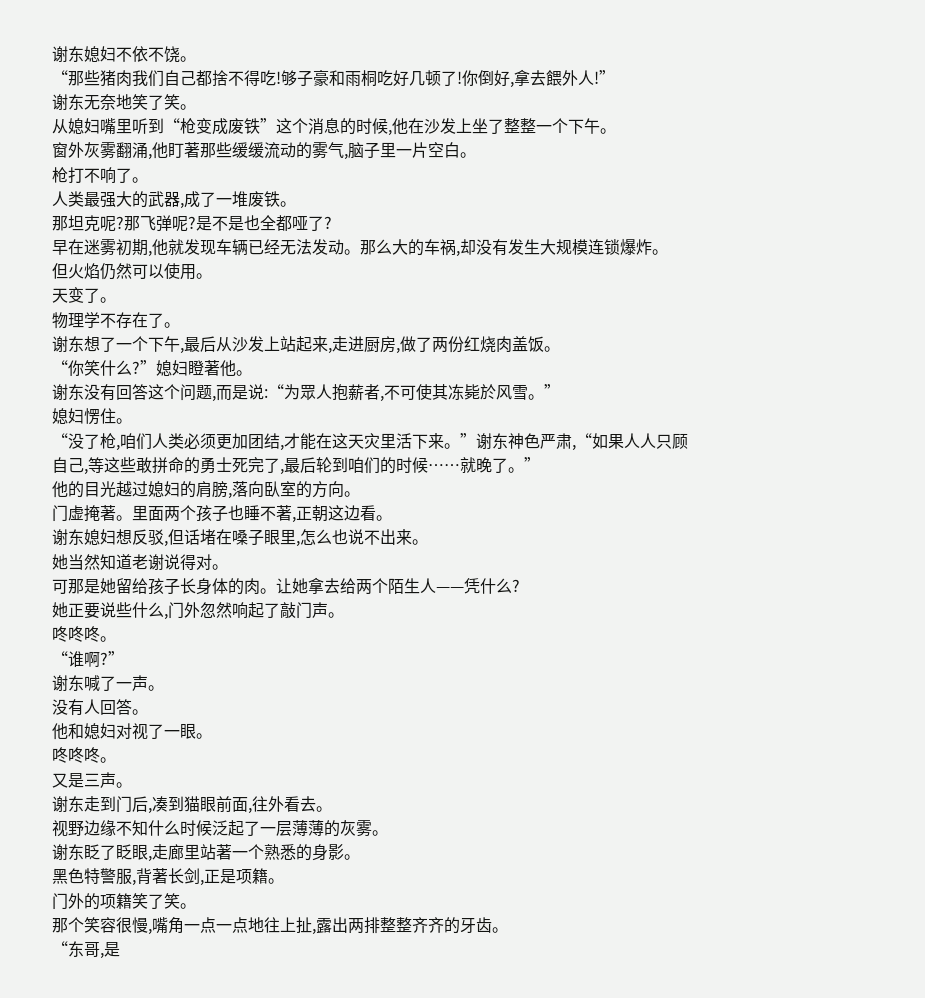谢东媳妇不依不饶。
“那些猪肉我们自己都捨不得吃!够子豪和雨桐吃好几顿了!你倒好,拿去餵外人!”
谢东无奈地笑了笑。
从媳妇嘴里听到“枪变成废铁”这个消息的时候,他在沙发上坐了整整一个下午。
窗外灰雾翻涌,他盯著那些缓缓流动的雾气,脑子里一片空白。
枪打不响了。
人类最强大的武器,成了一堆废铁。
那坦克呢?那飞弹呢?是不是也全都哑了?
早在迷雾初期,他就发现车辆已经无法发动。那么大的车祸,却没有发生大规模连锁爆炸。
但火焰仍然可以使用。
天变了。
物理学不存在了。
谢东想了一个下午,最后从沙发上站起来,走进厨房,做了两份红烧肉盖饭。
“你笑什么?”媳妇瞪著他。
谢东没有回答这个问题,而是说:“为眾人抱薪者,不可使其冻毙於风雪。”
媳妇愣住。
“没了枪,咱们人类必须更加团结,才能在这天灾里活下来。”谢东神色严肃,“如果人人只顾自己,等这些敢拼命的勇士死完了,最后轮到咱们的时候……就晚了。”
他的目光越过媳妇的肩膀,落向臥室的方向。
门虚掩著。里面两个孩子也睡不著,正朝这边看。
谢东媳妇想反驳,但话堵在嗓子眼里,怎么也说不出来。
她当然知道老谢说得对。
可那是她留给孩子长身体的肉。让她拿去给两个陌生人——凭什么?
她正要说些什么,门外忽然响起了敲门声。
咚咚咚。
“谁啊?”
谢东喊了一声。
没有人回答。
他和媳妇对视了一眼。
咚咚咚。
又是三声。
谢东走到门后,凑到猫眼前面,往外看去。
视野边缘不知什么时候泛起了一层薄薄的灰雾。
谢东眨了眨眼,走廊里站著一个熟悉的身影。
黑色特警服,背著长剑,正是项籍。
门外的项籍笑了笑。
那个笑容很慢,嘴角一点一点地往上扯,露出两排整整齐齐的牙齿。
“东哥,是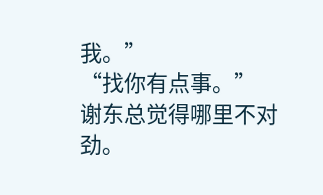我。”
“找你有点事。”
谢东总觉得哪里不对劲。